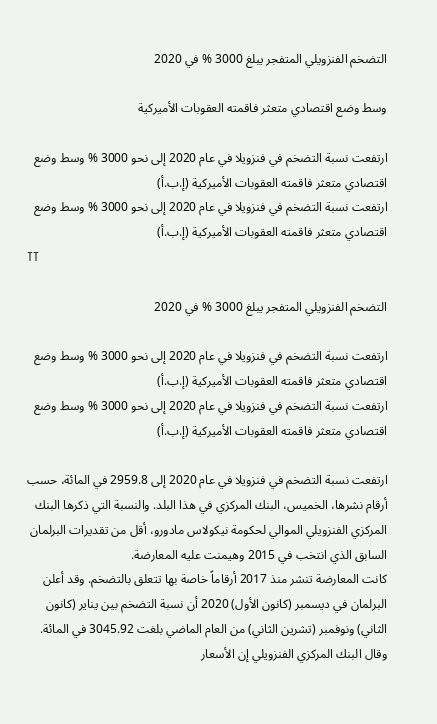التضخم الفنزويلي المتفجر يبلغ 3000 % في 2020

وسط وضع اقتصادي متعثر فاقمته العقوبات الأميركية

ارتفعت نسبة التضخم في فنزويلا في عام 2020 إلى نحو 3000 % وسط وضع اقتصادي متعثر فاقمته العقوبات الأميركية (إ.ب.أ)
ارتفعت نسبة التضخم في فنزويلا في عام 2020 إلى نحو 3000 % وسط وضع اقتصادي متعثر فاقمته العقوبات الأميركية (إ.ب.أ)
TT

التضخم الفنزويلي المتفجر يبلغ 3000 % في 2020

ارتفعت نسبة التضخم في فنزويلا في عام 2020 إلى نحو 3000 % وسط وضع اقتصادي متعثر فاقمته العقوبات الأميركية (إ.ب.أ)
ارتفعت نسبة التضخم في فنزويلا في عام 2020 إلى نحو 3000 % وسط وضع اقتصادي متعثر فاقمته العقوبات الأميركية (إ.ب.أ)

ارتفعت نسبة التضخم في فنزويلا في عام 2020 إلى 2959.8 في المائة، حسب أرقام نشرها، الخميس، البنك المركزي في هذا البلد. والنسبة التي ذكرها البنك المركزي الفنزويلي الموالي لحكومة نيكولاس مادورو، أقل من تقديرات البرلمان السابق الذي انتخب في 2015 وهيمنت عليه المعارضة.
كانت المعارضة تنشر منذ 2017 أرقاماً خاصة بها تتعلق بالتضخم. وقد أعلن البرلمان في ديسمبر (كانون الأول) 2020 أن نسبة التضخم بين يناير (كانون الثاني) ونوفمبر (تشرين الثاني) من العام الماضي بلغت 3045.92 في المائة.
وقال البنك المركزي الفنزويلي إن الأسعار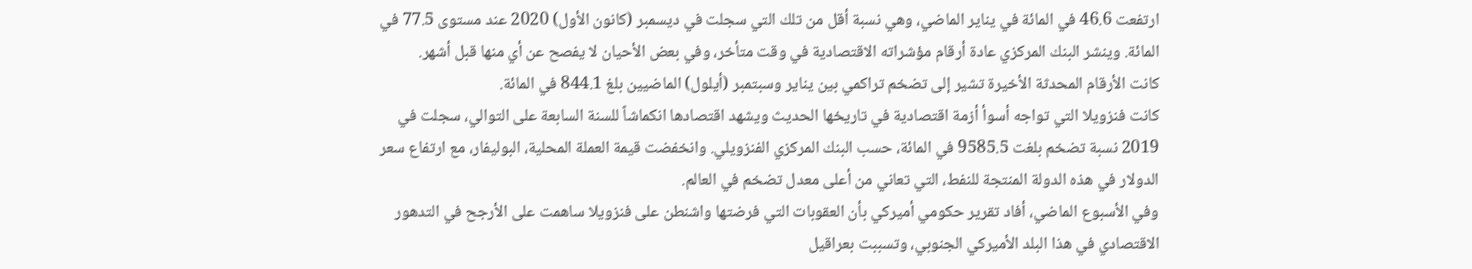ارتفعت 46.6 في المائة في يناير الماضي، وهي نسبة أقل من تلك التي سجلت في ديسمبر (كانون الأول) 2020 عند مستوى 77.5 في المائة. وينشر البنك المركزي عادة أرقام مؤشراته الاقتصادية في وقت متأخر، وفي بعض الأحيان لا يفصح عن أي منها قبل أشهر.
كانت الأرقام المحدثة الأخيرة تشير إلى تضخم تراكمي بين يناير وسبتمبر (أيلول) الماضيين بلغ 844.1 في المائة.
كانت فنزويلا التي تواجه أسوأ أزمة اقتصادية في تاريخها الحديث ويشهد اقتصادها انكماشاً للسنة السابعة على التوالي، سجلت في 2019 نسبة تضخم بلغت 9585.5 في المائة، حسب البنك المركزي الفنزويلي. وانخفضت قيمة العملة المحلية، البوليفار، مع ارتفاع سعر الدولار في هذه الدولة المنتجة للنفط، التي تعاني من أعلى معدل تضخم في العالم.
وفي الأسبوع الماضي، أفاد تقرير حكومي أميركي بأن العقوبات التي فرضتها واشنطن على فنزويلا ساهمت على الأرجح في التدهور الاقتصادي في هذا البلد الأميركي الجنوبي، وتسببت بعراقيل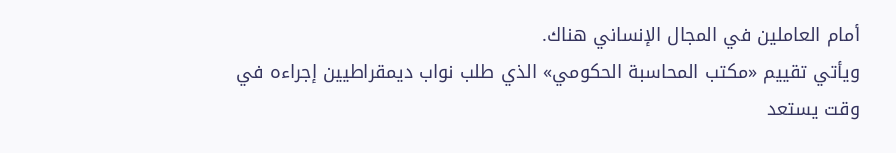أمام العاملين في المجال الإنساني هناك.
ويأتي تقييم «مكتب المحاسبة الحكومي» الذي طلب نواب ديمقراطيين إجراءه في وقت يستعد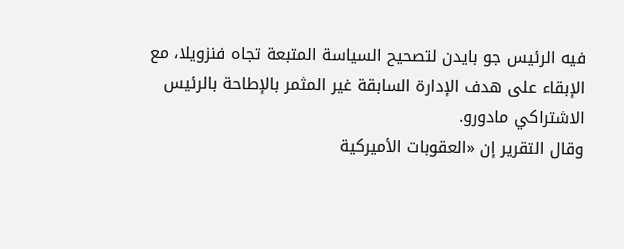فيه الرئيس جو بايدن لتصحيح السياسة المتبعة تجاه فنزويلا، مع الإبقاء على هدف الإدارة السابقة غير المثمر بالإطاحة بالرئيس الاشتراكي مادورو.
وقال التقرير إن «العقوبات الأميركية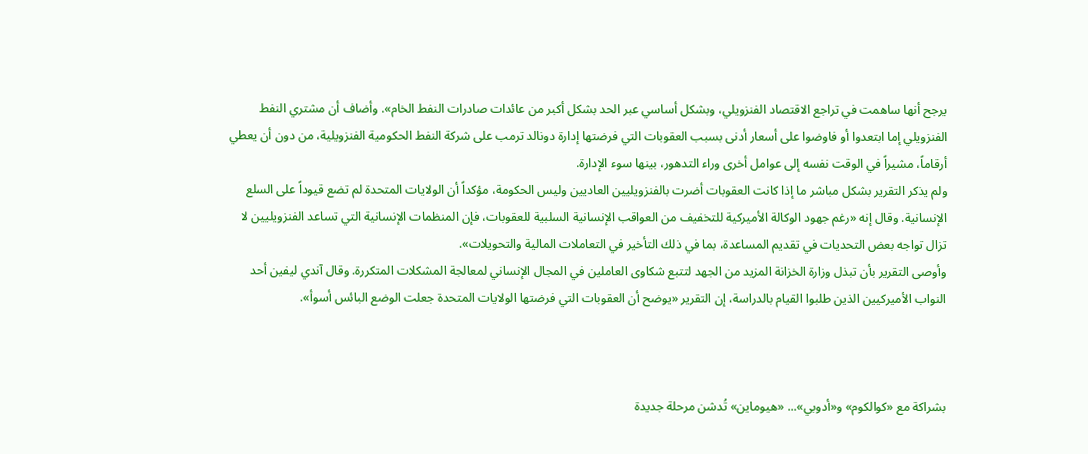يرجح أنها ساهمت في تراجع الاقتصاد الفنزويلي، وبشكل أساسي عبر الحد بشكل أكبر من عائدات صادرات النفط الخام». وأضاف أن مشتري النفط الفنزويلي إما ابتعدوا أو فاوضوا على أسعار أدنى بسبب العقوبات التي فرضتها إدارة دونالد ترمب على شركة النفط الحكومية الفنزويلية، من دون أن يعطي أرقاماً، مشيراً في الوقت نفسه إلى عوامل أخرى وراء التدهور، بينها سوء الإدارة.
ولم يذكر التقرير بشكل مباشر ما إذا كانت العقوبات أضرت بالفنزويليين العاديين وليس الحكومة، مؤكداً أن الولايات المتحدة لم تضع قيوداً على السلع الإنسانية. وقال إنه «رغم جهود الوكالة الأميركية للتخفيف من العواقب الإنسانية السلبية للعقوبات، فإن المنظمات الإنسانية التي تساعد الفنزويليين لا تزال تواجه بعض التحديات في تقديم المساعدة، بما في ذلك التأخير في التعاملات المالية والتحويلات».
وأوصى التقرير بأن تبذل وزارة الخزانة المزيد من الجهد لتتبع شكاوى العاملين في المجال الإنساني لمعالجة المشكلات المتكررة. وقال آندي ليفين أحد النواب الأميركيين الذين طلبوا القيام بالدراسة، إن التقرير «يوضح أن العقوبات التي فرضتها الولايات المتحدة جعلت الوضع البائس أسوأ».



بشراكة مع «كوالكوم» و«أدوبي»... «هيوماين» تُدشن مرحلة جديدة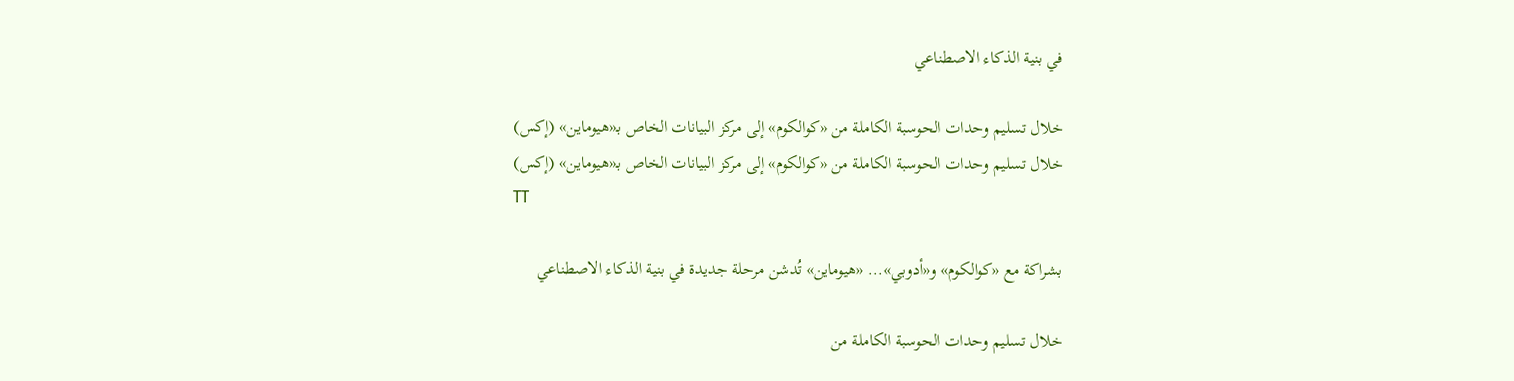في بنية الذكاء الاصطناعي

خلال تسليم وحدات الحوسبة الكاملة من «كوالكوم» إلى مركز البيانات الخاص بـ«هيوماين» (إكس)
خلال تسليم وحدات الحوسبة الكاملة من «كوالكوم» إلى مركز البيانات الخاص بـ«هيوماين» (إكس)
TT

بشراكة مع «كوالكوم» و«أدوبي»... «هيوماين» تُدشن مرحلة جديدة في بنية الذكاء الاصطناعي

خلال تسليم وحدات الحوسبة الكاملة من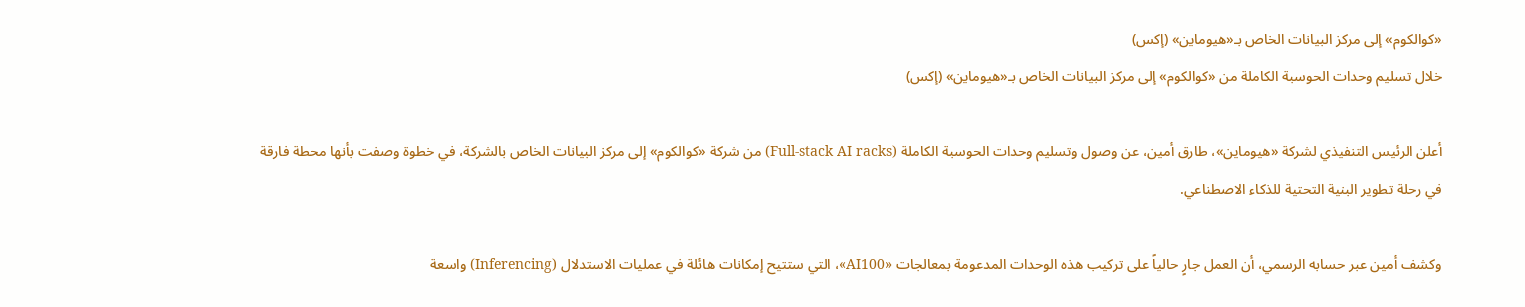«كوالكوم» إلى مركز البيانات الخاص بـ«هيوماين» (إكس)
خلال تسليم وحدات الحوسبة الكاملة من «كوالكوم» إلى مركز البيانات الخاص بـ«هيوماين» (إكس)

أعلن الرئيس التنفيذي لشركة «هيوماين»، طارق أمين، عن وصول وتسليم وحدات الحوسبة الكاملة (Full-stack AI racks) من شركة «كوالكوم» إلى مركز البيانات الخاص بالشركة، في خطوة وصفت بأنها محطة فارقة في رحلة تطوير البنية التحتية للذكاء الاصطناعي.

وكشف أمين عبر حسابه الرسمي، أن العمل جارٍ حالياً على تركيب هذه الوحدات المدعومة بمعالجات «AI100»، التي ستتيح إمكانات هائلة في عمليات الاستدلال (Inferencing) واسعة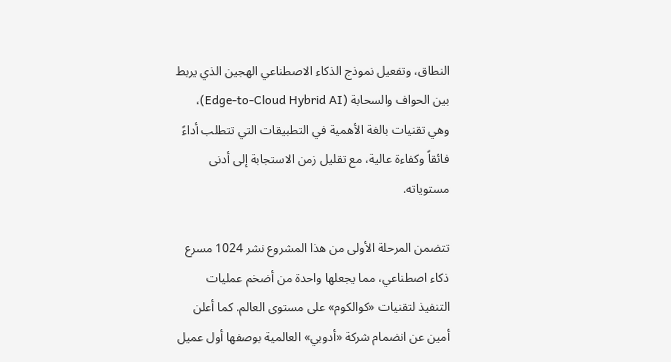النطاق، وتفعيل نموذج الذكاء الاصطناعي الهجين الذي يربط بين الحواف والسحابة (Edge-to-Cloud Hybrid AI)، وهي تقنيات بالغة الأهمية في التطبيقات التي تتطلب أداءً فائقاً وكفاءة عالية، مع تقليل زمن الاستجابة إلى أدنى مستوياته.

تتضمن المرحلة الأولى من هذا المشروع نشر 1024 مسرع ذكاء اصطناعي، مما يجعلها واحدة من أضخم عمليات التنفيذ لتقنيات «كوالكوم» على مستوى العالم. كما أعلن أمين عن انضمام شركة «أدوبي» العالمية بوصفها أول عميل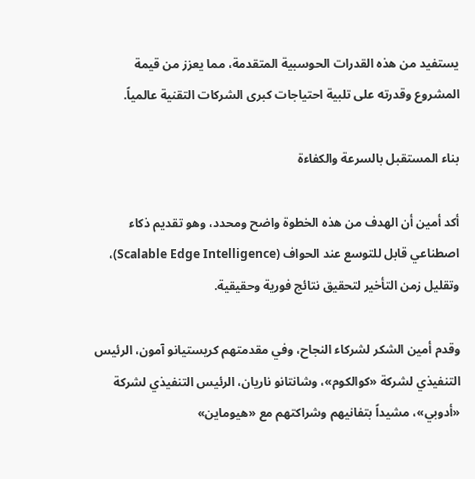يستفيد من هذه القدرات الحوسبية المتقدمة، مما يعزز من قيمة المشروع وقدرته على تلبية احتياجات كبرى الشركات التقنية عالمياً.

بناء المستقبل بالسرعة والكفاءة

أكد أمين أن الهدف من هذه الخطوة واضح ومحدد، وهو تقديم ذكاء اصطناعي قابل للتوسع عند الحواف (Scalable Edge Intelligence)، وتقليل زمن التأخير لتحقيق نتائج فورية وحقيقية.

وقدم أمين الشكر لشركاء النجاح، وفي مقدمتهم كريستيانو آمون، الرئيس التنفيذي لشركة «كوالكوم»، وشانتانو ناريان، الرئيس التنفيذي لشركة «أدوبي»، مشيداً بتفانيهم وشراكتهم مع «هيوماين»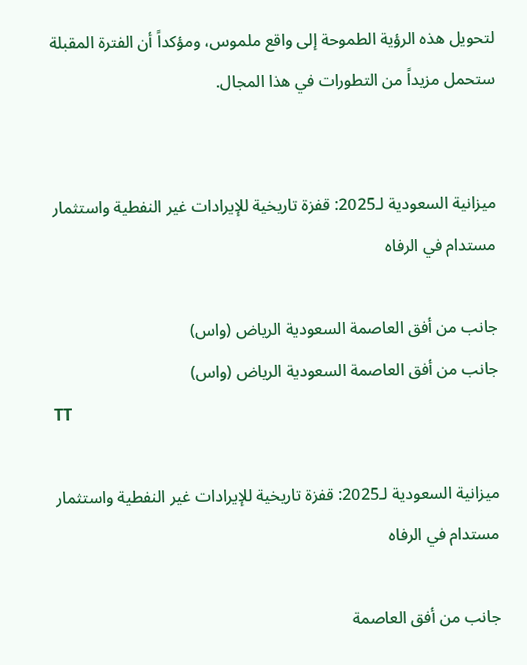لتحويل هذه الرؤية الطموحة إلى واقع ملموس، ومؤكداً أن الفترة المقبلة ستحمل مزيداً من التطورات في هذا المجال.


ميزانية السعودية لـ2025: قفزة تاريخية للإيرادات غير النفطية واستثمار مستدام في الرفاه

جانب من أفق العاصمة السعودية الرياض (واس)
جانب من أفق العاصمة السعودية الرياض (واس)
TT

ميزانية السعودية لـ2025: قفزة تاريخية للإيرادات غير النفطية واستثمار مستدام في الرفاه

جانب من أفق العاصمة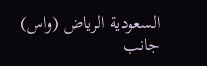السعودية الرياض (واس)
جانب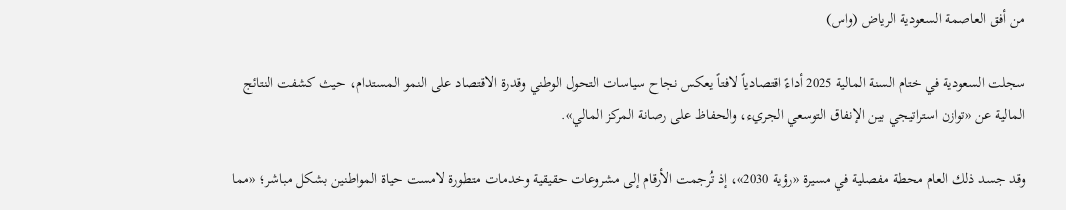من أفق العاصمة السعودية الرياض (واس)

سجلت السعودية في ختام السنة المالية 2025 أداءً اقتصادياً لافتاً يعكس نجاح سياسات التحول الوطني وقدرة الاقتصاد على النمو المستدام، حيث كشفت النتائج المالية عن «توازن استراتيجي بين الإنفاق التوسعي الجريء، والحفاظ على رصانة المركز المالي».

وقد جسد ذلك العام محطة مفصلية في مسيرة «رؤية 2030»، إذ تُرجمت الأرقام إلى مشروعات حقيقية وخدمات متطورة لامست حياة المواطنين بشكل مباشر؛ «مما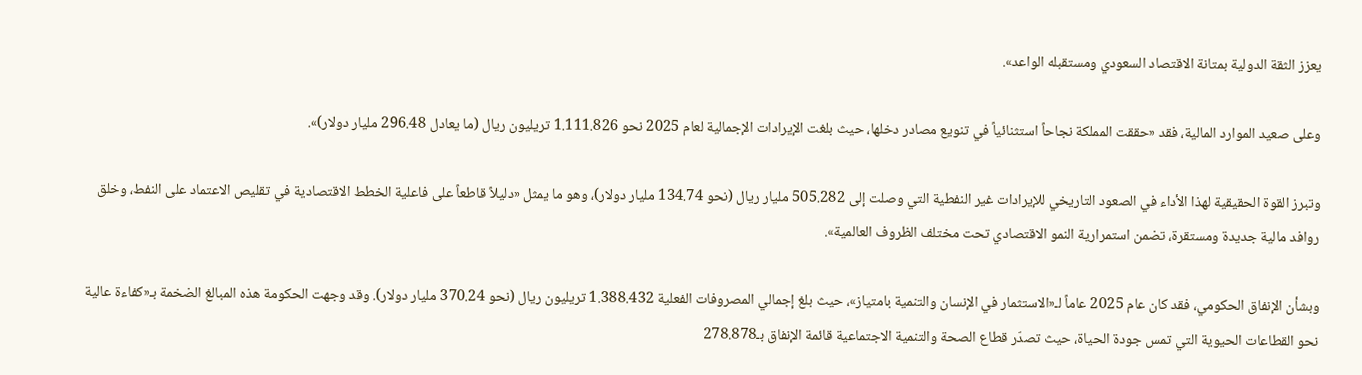يعزز الثقة الدولية بمتانة الاقتصاد السعودي ومستقبله الواعد».

وعلى صعيد الموارد المالية، فقد «حققت المملكة نجاحاً استثنائياً في تنويع مصادر دخلها، حيث بلغت الإيرادات الإجمالية لعام 2025 نحو 1.111.826 تريليون ريال (ما يعادل 296.48 مليار دولار)».

وتبرز القوة الحقيقية لهذا الأداء في الصعود التاريخي للإيرادات غير النفطية التي وصلت إلى 505.282 مليار ريال (نحو 134.74 مليار دولار)، وهو ما يمثل «دليلاً قاطعاً على فاعلية الخطط الاقتصادية في تقليص الاعتماد على النفط، وخلق روافد مالية جديدة ومستقرة، تضمن استمرارية النمو الاقتصادي تحت مختلف الظروف العالمية».

وبشأن الإنفاق الحكومي، فقد كان عام 2025 عاماً لـ«الاستثمار في الإنسان والتنمية بامتياز»، حيث بلغ إجمالي المصروفات الفعلية 1.388.432 تريليون ريال (نحو 370.24 مليار دولار). وقد وجهت الحكومة هذه المبالغ الضخمة بـ«كفاءة عالية نحو القطاعات الحيوية التي تمس جودة الحياة، حيث تصدّر قطاع الصحة والتنمية الاجتماعية قائمة الإنفاق بـ278.878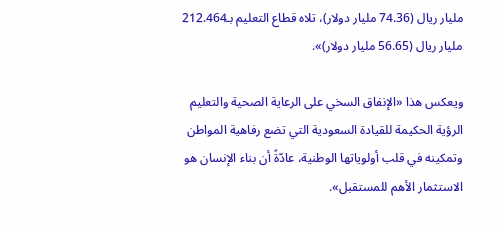مليار ريال (74.36 مليار دولار)، تلاه قطاع التعليم بـ212.464 مليار ريال (56.65 مليار دولار)».

ويعكس هذا «الإنفاق السخي على الرعاية الصحية والتعليم الرؤية الحكيمة للقيادة السعودية التي تضع رفاهية المواطن وتمكينه في قلب أولوياتها الوطنية، عادّةً أن بناء الإنسان هو الاستثمار الأهم للمستقبل».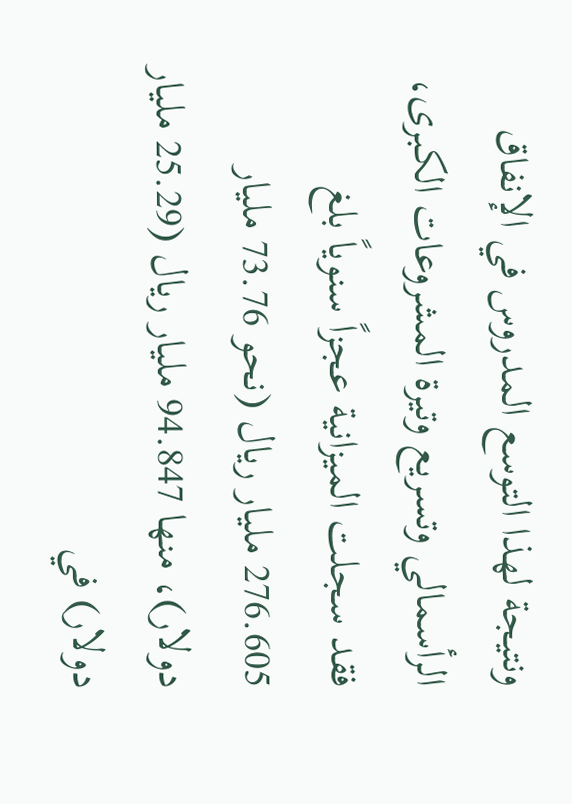ونتيجة لهذا التوسع المدروس في الإنفاق الرأسمالي وتسريع وتيرة المشروعات الكبرى، فقد سجلت الميزانية عجزاً سنوياً بلغ 276.605 مليار ريال (نحو 73.76 مليار دولار)، منها 94.847 مليار ريال (25.29 مليار دولار) في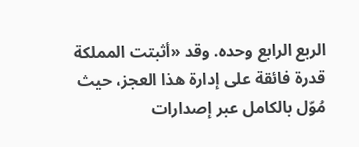الربع الرابع وحده. وقد «أثبتت المملكة قدرة فائقة على إدارة هذا العجز، حيث مُوّل بالكامل عبر إصدارات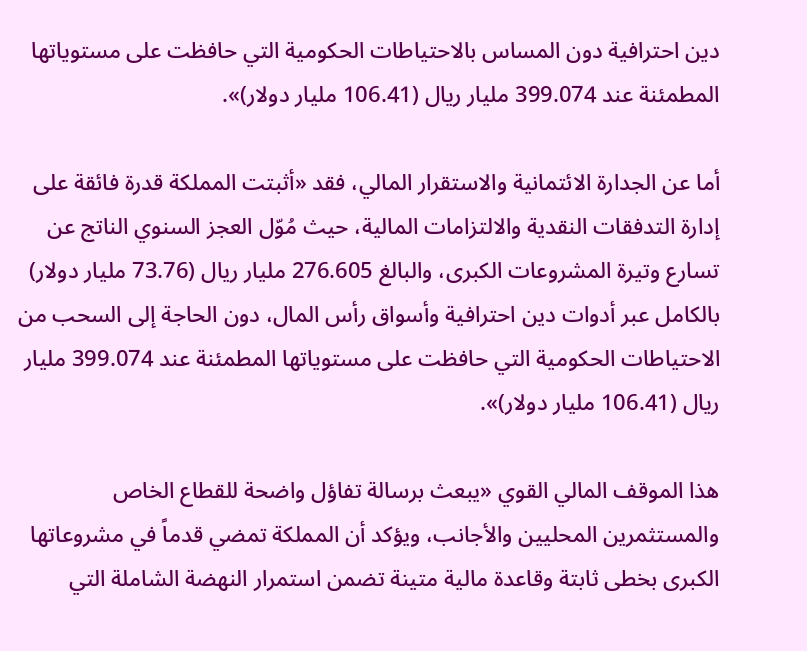دين احترافية دون المساس بالاحتياطات الحكومية التي حافظت على مستوياتها المطمئنة عند 399.074 مليار ريال (106.41 مليار دولار)».

أما عن الجدارة الائتمانية والاستقرار المالي، فقد «أثبتت المملكة قدرة فائقة على إدارة التدفقات النقدية والالتزامات المالية، حيث مُوّل العجز السنوي الناتج عن تسارع وتيرة المشروعات الكبرى، والبالغ 276.605 مليار ريال (73.76 مليار دولار) بالكامل عبر أدوات دين احترافية وأسواق رأس المال، دون الحاجة إلى السحب من الاحتياطات الحكومية التي حافظت على مستوياتها المطمئنة عند 399.074 مليار ريال (106.41 مليار دولار)».

هذا الموقف المالي القوي «يبعث برسالة تفاؤل واضحة للقطاع الخاص والمستثمرين المحليين والأجانب، ويؤكد أن المملكة تمضي قدماً في مشروعاتها الكبرى بخطى ثابتة وقاعدة مالية متينة تضمن استمرار النهضة الشاملة التي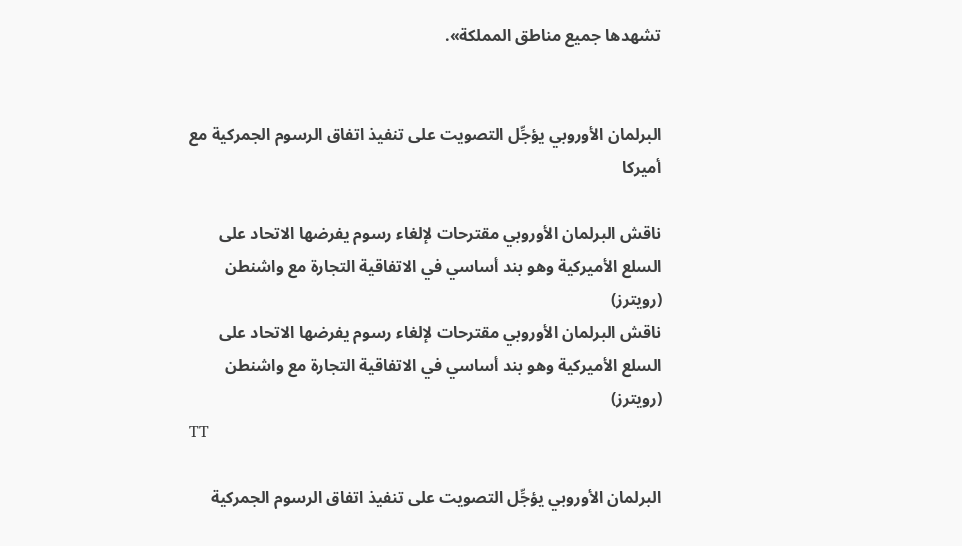تشهدها جميع مناطق المملكة».


البرلمان الأوروبي يؤجِّل التصويت على تنفيذ اتفاق الرسوم الجمركية مع أميركا

ناقش البرلمان الأوروبي مقترحات لإلغاء رسوم يفرضها الاتحاد على السلع الأميركية وهو بند أساسي في الاتفاقية التجارة مع واشنطن (رويترز)
ناقش البرلمان الأوروبي مقترحات لإلغاء رسوم يفرضها الاتحاد على السلع الأميركية وهو بند أساسي في الاتفاقية التجارة مع واشنطن (رويترز)
TT

البرلمان الأوروبي يؤجِّل التصويت على تنفيذ اتفاق الرسوم الجمركية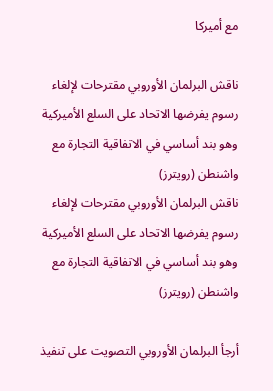مع أميركا

ناقش البرلمان الأوروبي مقترحات لإلغاء رسوم يفرضها الاتحاد على السلع الأميركية وهو بند أساسي في الاتفاقية التجارة مع واشنطن (رويترز)
ناقش البرلمان الأوروبي مقترحات لإلغاء رسوم يفرضها الاتحاد على السلع الأميركية وهو بند أساسي في الاتفاقية التجارة مع واشنطن (رويترز)

أرجأ البرلمان الأوروبي التصويت على تنفيذ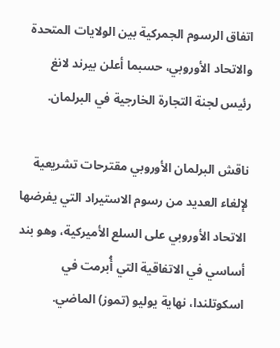اتفاق الرسوم الجمركية بين الولايات المتحدة والاتحاد الأوروبي، حسبما أعلن بيرند لانغ رئيس لجنة التجارة الخارجية في البرلمان.

ناقش البرلمان الأوروبي مقترحات تشريعية لإلغاء العديد من رسوم الاستيراد التي يفرضها الاتحاد الأوروبي على السلع الأميركية، وهو بند أساسي في الاتفاقية التي أُبرمت في اسكوتلندا، نهاية يوليو (تموز) الماضي.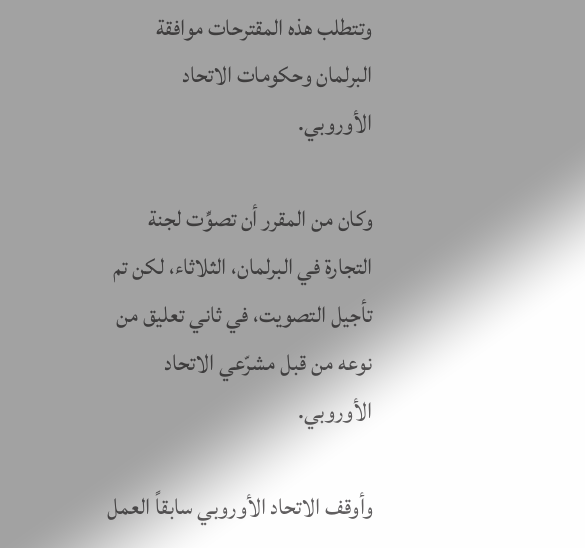وتتطلب هذه المقترحات موافقة البرلمان وحكومات الاتحاد الأوروبي.

وكان من المقرر أن تصوِّت لجنة التجارة في البرلمان، الثلاثاء، لكن تم تأجيل التصويت، في ثاني تعليق من نوعه من قبل مشرّعي الاتحاد الأوروبي.

وأوقف الاتحاد الأوروبي سابقاً العمل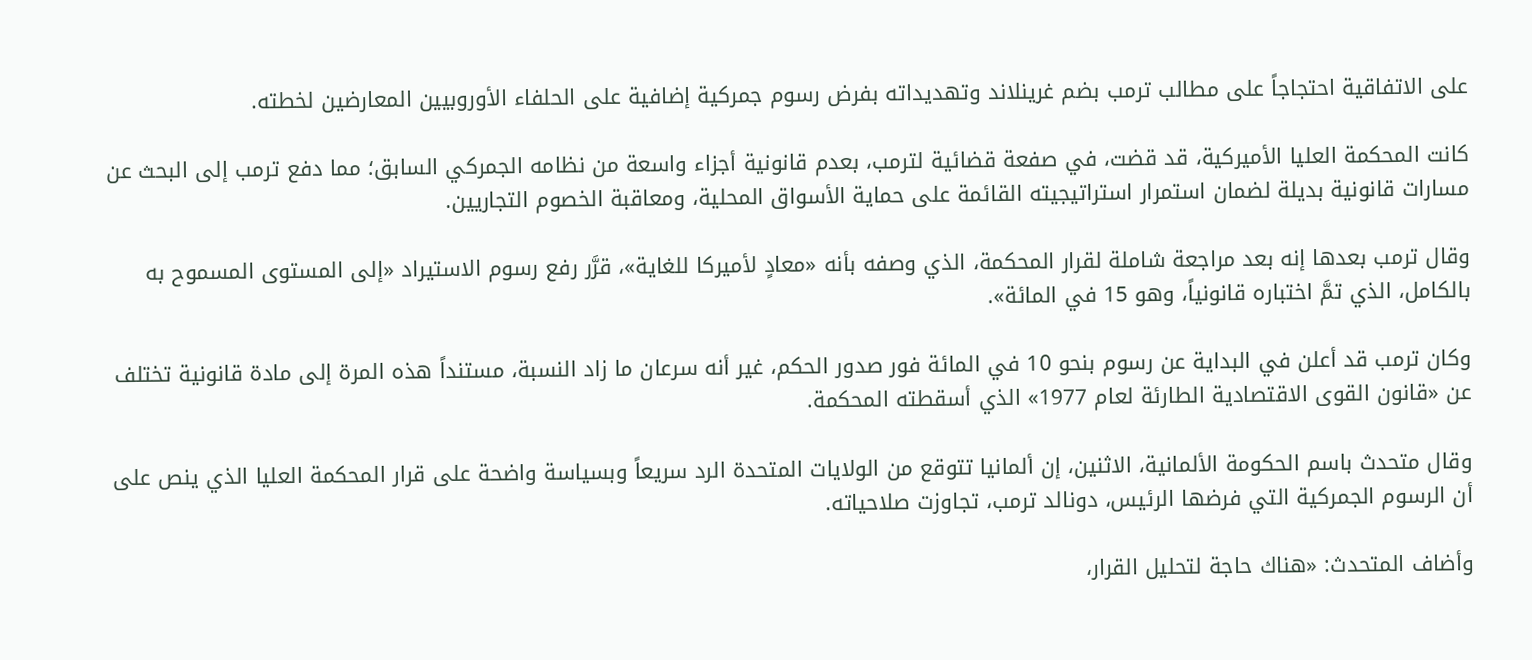على الاتفاقية احتجاجاً على مطالب ترمب بضم غرينلاند وتهديداته بفرض رسوم جمركية إضافية على الحلفاء الأوروبيين المعارضين لخطته.

كانت المحكمة العليا الأميركية، قد قضت، في صفعة قضائية لترمب، بعدم قانونية أجزاء واسعة من نظامه الجمركي السابق؛ مما دفع ترمب إلى البحث عن مسارات قانونية بديلة لضمان استمرار استراتيجيته القائمة على حماية الأسواق المحلية، ومعاقبة الخصوم التجاريين.

وقال ترمب بعدها إنه بعد مراجعة شاملة لقرار المحكمة، الذي وصفه بأنه «معادٍ لأميركا للغاية»، قرَّر رفع رسوم الاستيراد «إلى المستوى المسموح به بالكامل، الذي تمَّ اختباره قانونياً، وهو 15 في المائة».

وكان ترمب قد أعلن في البداية عن رسوم بنحو 10 في المائة فور صدور الحكم، غير أنه سرعان ما زاد النسبة، مستنداً هذه المرة إلى مادة قانونية تختلف عن «قانون القوى الاقتصادية الطارئة لعام 1977» الذي أسقطته المحكمة.

وقال متحدث باسم الحكومة الألمانية، الاثنين، إن ألمانيا تتوقع من الولايات المتحدة الرد سريعاً وبسياسة واضحة على قرار المحكمة العليا الذي ينص على أن الرسوم الجمركية التي فرضها الرئيس، دونالد ترمب، تجاوزت صلاحياته.

وأضاف المتحدث: «هناك حاجة لتحليل القرار،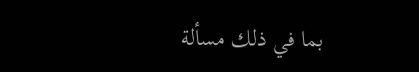بما في ذلك مسألة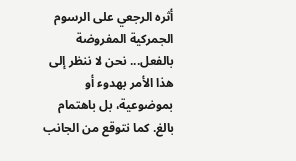أثره الرجعي على الرسوم الجمركية المفروضة بالفعل... نحن لا ننظر إلى هذا الأمر بهدوء أو بموضوعية، بل باهتمام بالغ. كما نتوقع من الجانب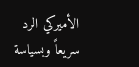الأميركي الرد سريعاً وبسياسة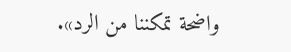واضحة تمكننا من الرد».